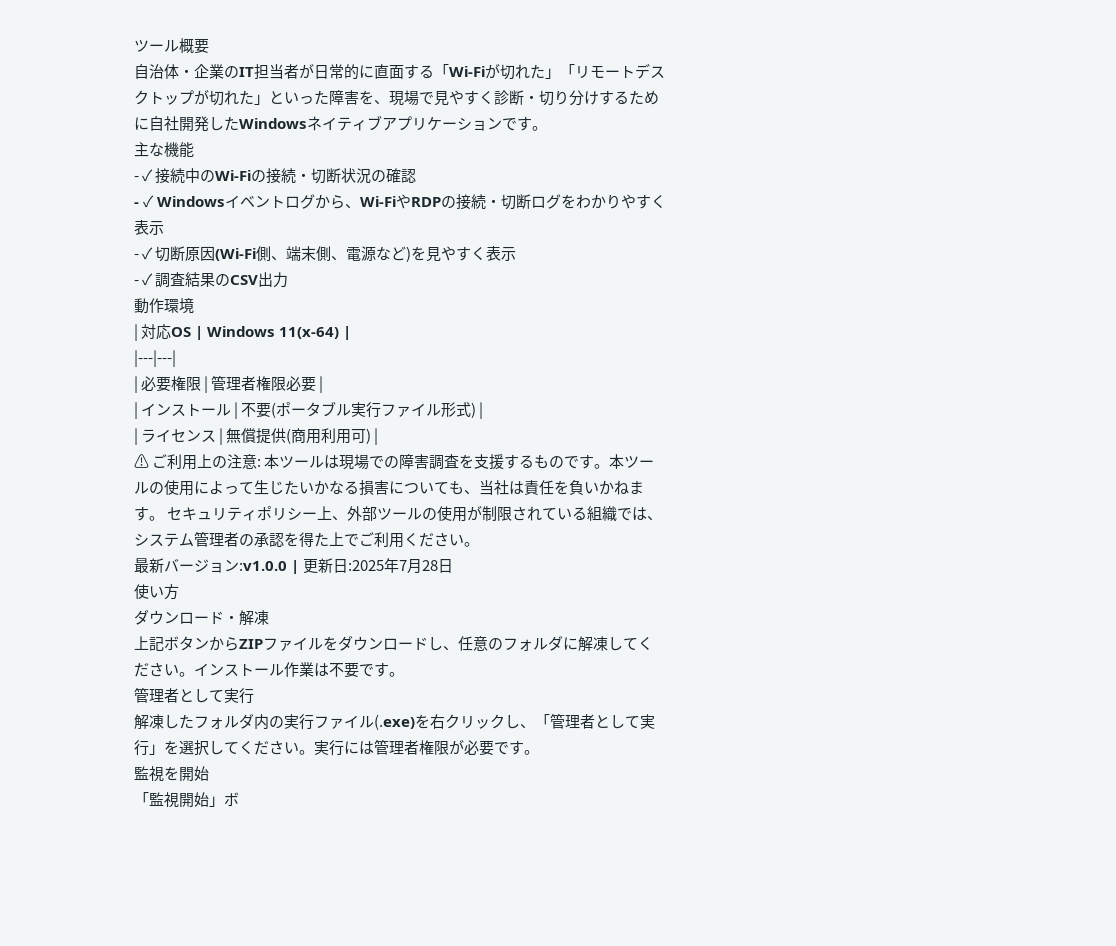ツール概要
自治体・企業のIT担当者が日常的に直面する「Wi-Fiが切れた」「リモートデスクトップが切れた」といった障害を、現場で見やすく診断・切り分けするために自社開発したWindowsネイティブアプリケーションです。
主な機能
- ✓ 接続中のWi-Fiの接続・切断状況の確認
- ✓ Windowsイベントログから、Wi-FiやRDPの接続・切断ログをわかりやすく表示
- ✓ 切断原因(Wi-Fi側、端末側、電源など)を見やすく表示
- ✓ 調査結果のCSV出力
動作環境
| 対応OS | Windows 11(x-64) |
|---|---|
| 必要権限 | 管理者権限必要 |
| インストール | 不要(ポータブル実行ファイル形式) |
| ライセンス | 無償提供(商用利用可) |
⚠ ご利用上の注意: 本ツールは現場での障害調査を支援するものです。本ツールの使用によって生じたいかなる損害についても、当社は責任を負いかねます。 セキュリティポリシー上、外部ツールの使用が制限されている組織では、システム管理者の承認を得た上でご利用ください。
最新バージョン:v1.0.0 | 更新日:2025年7月28日
使い方
ダウンロード・解凍
上記ボタンからZIPファイルをダウンロードし、任意のフォルダに解凍してください。インストール作業は不要です。
管理者として実行
解凍したフォルダ内の実行ファイル(.exe)を右クリックし、「管理者として実行」を選択してください。実行には管理者権限が必要です。
監視を開始
「監視開始」ボ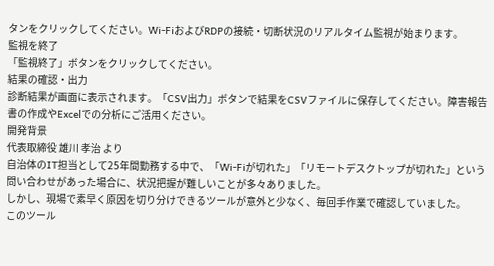タンをクリックしてください。Wi-FiおよびRDPの接続・切断状況のリアルタイム監視が始まります。
監視を終了
「監視終了」ボタンをクリックしてください。
結果の確認・出力
診断結果が画面に表示されます。「CSV出力」ボタンで結果をCSVファイルに保存してください。障害報告書の作成やExcelでの分析にご活用ください。
開発背景
代表取締役 雄川 孝治 より
自治体のIT担当として25年間勤務する中で、「Wi-Fiが切れた」「リモートデスクトップが切れた」という問い合わせがあった場合に、状況把握が難しいことが多々ありました。
しかし、現場で素早く原因を切り分けできるツールが意外と少なく、毎回手作業で確認していました。
このツール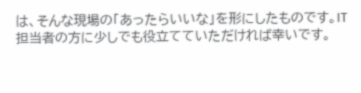は、そんな現場の「あったらいいな」を形にしたものです。IT担当者の方に少しでも役立てていただければ幸いです。